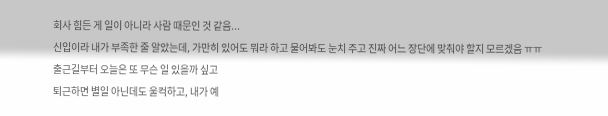회사 힘든 게 일이 아니라 사람 때문인 것 같음...
신입이라 내가 부족한 줄 알았는데, 가만히 있어도 뭐라 하고 물어봐도 눈치 주고 진짜 어느 장단에 맞춰야 할지 모르겠음 ㅠㅠ
출근길부터 오늘은 또 무슨 일 있을까 싶고
퇴근하면 별일 아닌데도 울컥하고, 내가 예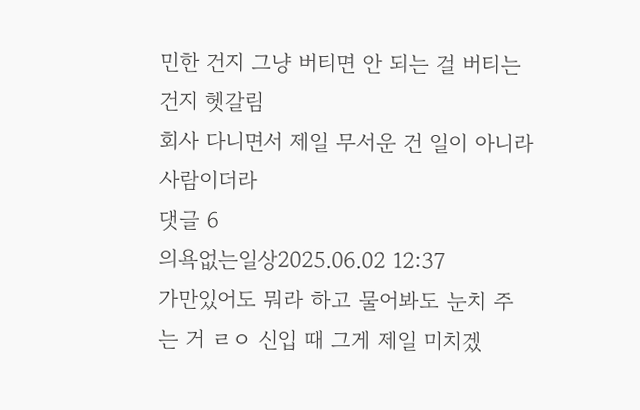민한 건지 그냥 버티면 안 되는 걸 버티는 건지 헷갈림
회사 다니면서 제일 무서운 건 일이 아니라 사람이더라
댓글 6
의욕없는일상2025.06.02 12:37
가만있어도 뭐라 하고 물어봐도 눈치 주는 거 ㄹㅇ 신입 때 그게 제일 미치겠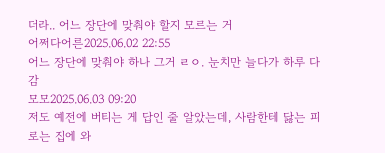더라.. 어느 장단에 맞춰야 할지 모르는 거
어쩌다어른2025.06.02 22:55
어느 장단에 맞춰야 하나 그거 ㄹㅇ. 눈치만 늘다가 하루 다 감
모모2025.06.03 09:20
저도 예전에 버티는 게 답인 줄 알았는데, 사람한테 닳는 피로는 집에 와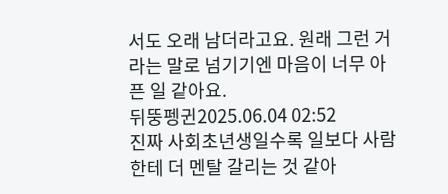서도 오래 남더라고요. 원래 그런 거라는 말로 넘기기엔 마음이 너무 아픈 일 같아요.
뒤뚱펭귄2025.06.04 02:52
진짜 사회초년생일수록 일보다 사람한테 더 멘탈 갈리는 것 같아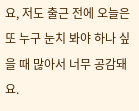요, 저도 출근 전에 오늘은 또 누구 눈치 봐야 하나 싶을 때 많아서 너무 공감돼요.